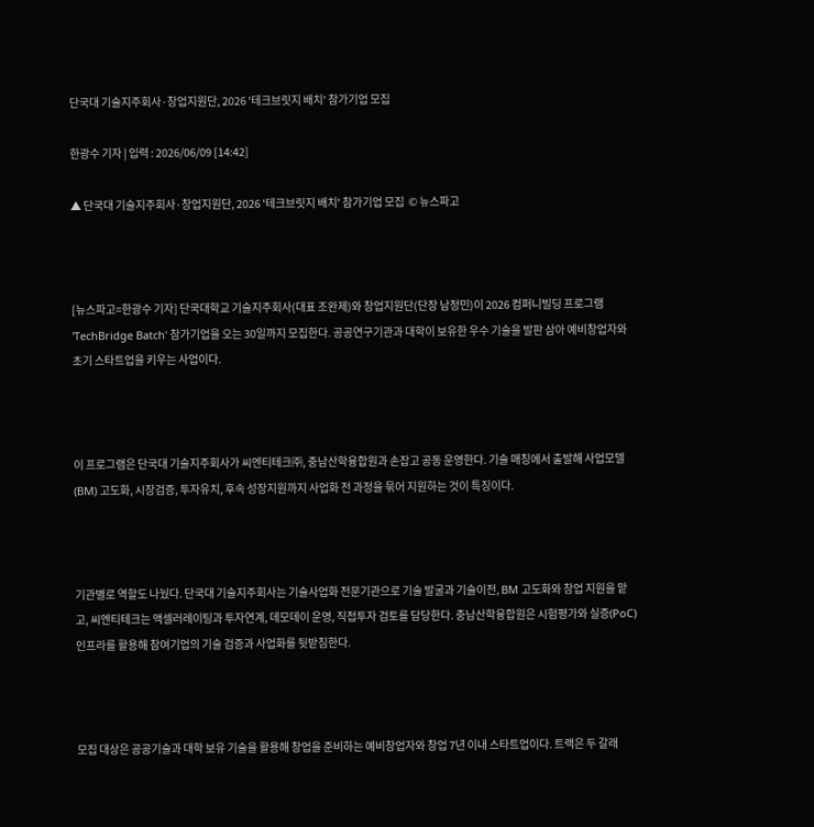단국대 기술지주회사·창업지원단, 2026 '테크브릿지 배치' 참가기업 모집

한광수 기자 | 입력 : 2026/06/09 [14:42]

▲ 단국대 기술지주회사·창업지원단, 2026 '테크브릿지 배치' 참가기업 모집  © 뉴스파고



[뉴스파고=한광수 기자] 단국대학교 기술지주회사(대표 조완제)와 창업지원단(단장 남정민)이 2026 컴퍼니빌딩 프로그램 'TechBridge Batch' 참가기업을 오는 30일까지 모집한다. 공공연구기관과 대학이 보유한 우수 기술을 발판 삼아 예비창업자와 초기 스타트업을 키우는 사업이다.



이 프로그램은 단국대 기술지주회사가 씨엔티테크㈜, 충남산학융합원과 손잡고 공동 운영한다. 기술 매칭에서 출발해 사업모델(BM) 고도화, 시장검증, 투자유치, 후속 성장지원까지 사업화 전 과정을 묶어 지원하는 것이 특징이다.



기관별로 역할도 나눴다. 단국대 기술지주회사는 기술사업화 전문기관으로 기술 발굴과 기술이전, BM 고도화와 창업 지원을 맡고, 씨엔티테크는 액셀러레이팅과 투자연계, 데모데이 운영, 직접투자 검토를 담당한다. 충남산학융합원은 시험평가와 실증(PoC) 인프라를 활용해 참여기업의 기술 검증과 사업화를 뒷받침한다.



모집 대상은 공공기술과 대학 보유 기술을 활용해 창업을 준비하는 예비창업자와 창업 7년 이내 스타트업이다. 트랙은 두 갈래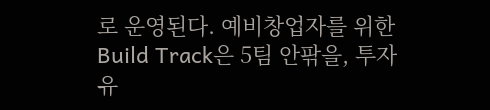로 운영된다. 예비창업자를 위한 Build Track은 5팀 안팎을, 투자유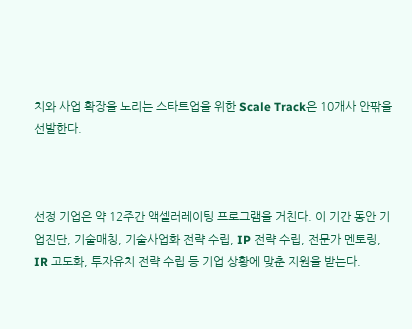치와 사업 확장을 노리는 스타트업을 위한 Scale Track은 10개사 안팎을 선발한다.



선정 기업은 약 12주간 액셀러레이팅 프로그램을 거친다. 이 기간 동안 기업진단, 기술매칭, 기술사업화 전략 수립, IP 전략 수립, 전문가 멘토링, IR 고도화, 투자유치 전략 수립 등 기업 상황에 맞춘 지원을 받는다.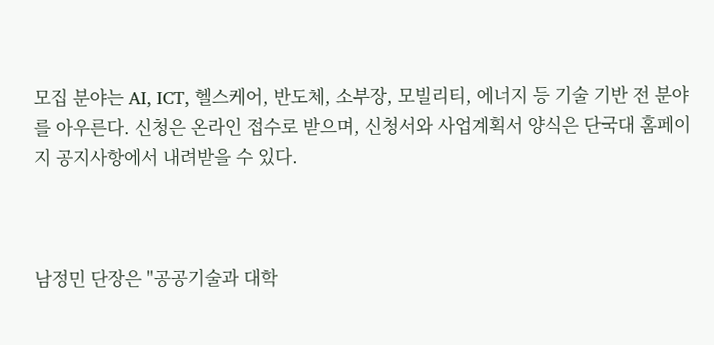모집 분야는 AI, ICT, 헬스케어, 반도체, 소부장, 모빌리티, 에너지 등 기술 기반 전 분야를 아우른다. 신청은 온라인 접수로 받으며, 신청서와 사업계획서 양식은 단국대 홈페이지 공지사항에서 내려받을 수 있다.



남정민 단장은 "공공기술과 대학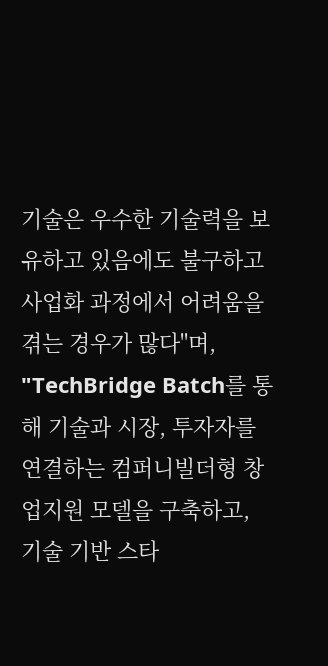기술은 우수한 기술력을 보유하고 있음에도 불구하고 사업화 과정에서 어려움을 겪는 경우가 많다"며, "TechBridge Batch를 통해 기술과 시장, 투자자를 연결하는 컴퍼니빌더형 창업지원 모델을 구축하고, 기술 기반 스타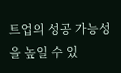트업의 성공 가능성을 높일 수 있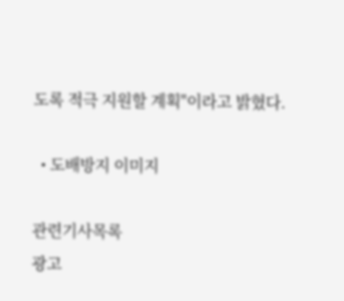도록 적극 지원할 계획"이라고 밝혔다.

  • 도배방지 이미지

관련기사목록
광고